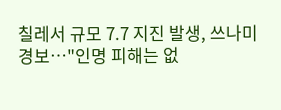칠레서 규모 7.7 지진 발생, 쓰나미 경보…"인명 피해는 없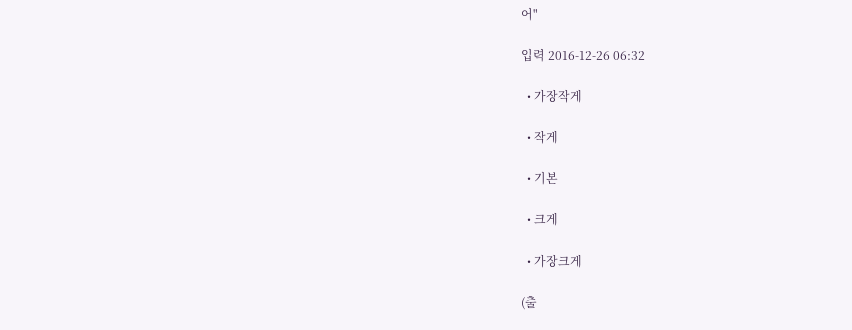어"

입력 2016-12-26 06:32

  • 가장작게

  • 작게

  • 기본

  • 크게

  • 가장크게

(출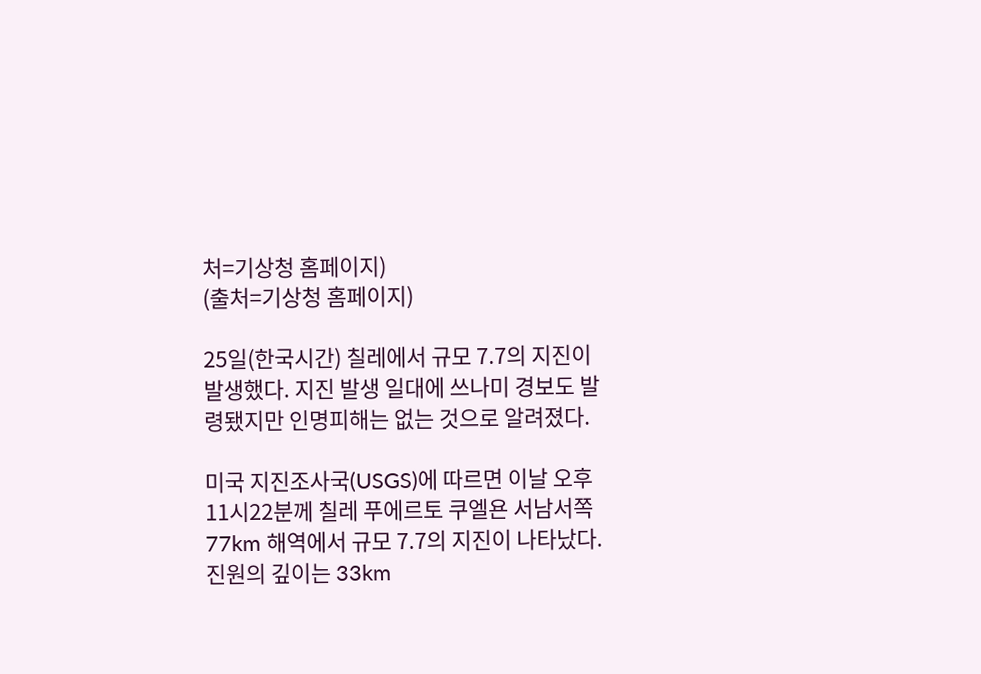처=기상청 홈페이지)
(출처=기상청 홈페이지)

25일(한국시간) 칠레에서 규모 7.7의 지진이 발생했다. 지진 발생 일대에 쓰나미 경보도 발령됐지만 인명피해는 없는 것으로 알려졌다.

미국 지진조사국(USGS)에 따르면 이날 오후 11시22분께 칠레 푸에르토 쿠엘욘 서남서쪽 77km 해역에서 규모 7.7의 지진이 나타났다. 진원의 깊이는 33km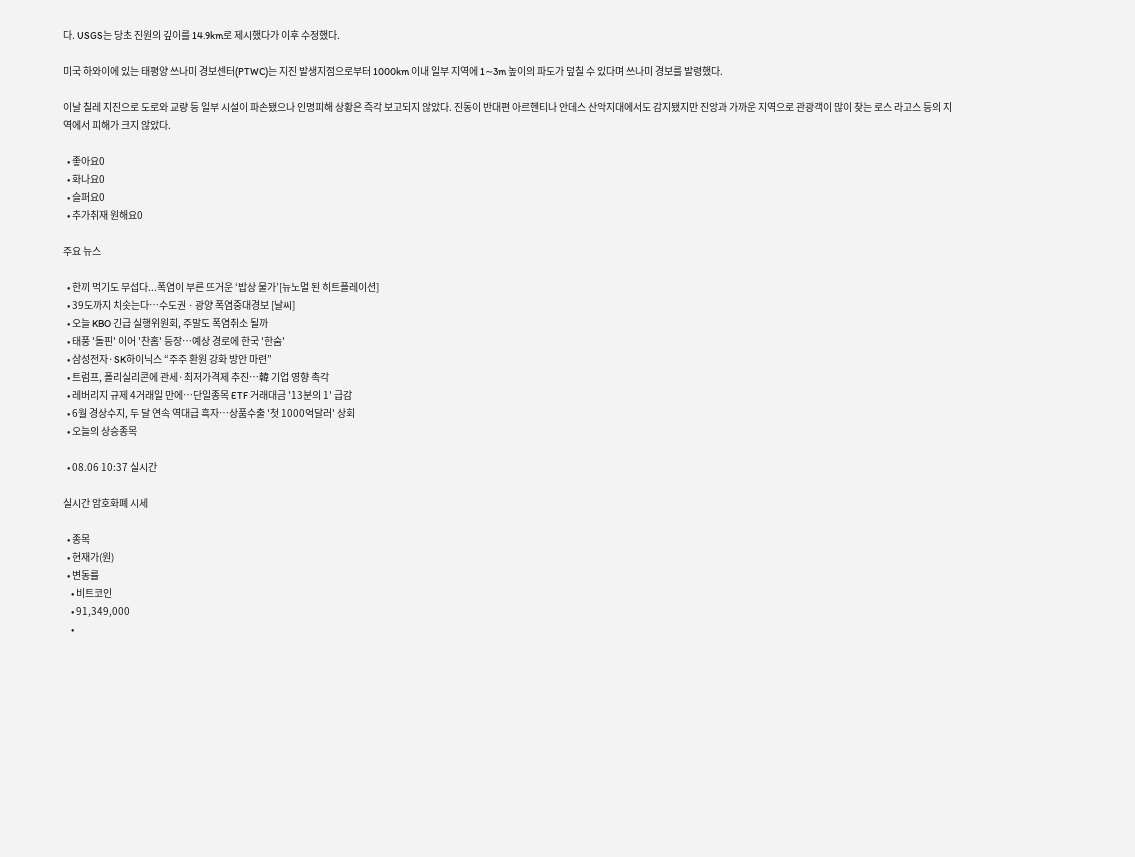다. USGS는 당초 진원의 깊이를 14.9km로 제시했다가 이후 수정했다.

미국 하와이에 있는 태평양 쓰나미 경보센터(PTWC)는 지진 발생지점으로부터 1000km 이내 일부 지역에 1∼3m 높이의 파도가 덮칠 수 있다며 쓰나미 경보를 발령했다.

이날 칠레 지진으로 도로와 교량 등 일부 시설이 파손됐으나 인명피해 상황은 즉각 보고되지 않았다. 진동이 반대편 아르헨티나 안데스 산악지대에서도 감지됐지만 진앙과 가까운 지역으로 관광객이 많이 찾는 로스 라고스 등의 지역에서 피해가 크지 않았다.

  • 좋아요0
  • 화나요0
  • 슬퍼요0
  • 추가취재 원해요0

주요 뉴스

  • 한끼 먹기도 무섭다...폭염이 부른 뜨거운 ‘밥상 물가’[뉴노멀 된 히트플레이션]
  • 39도까지 치솟는다⋯수도권ㆍ광양 폭염중대경보 [날씨]
  • 오늘 KBO 긴급 실행위원회, 주말도 폭염취소 될까
  • 태풍 '돌핀' 이어 '찬홈' 등장…예상 경로에 한국 '한숨'
  • 삼성전자·SK하이닉스 “주주 환원 강화 방안 마련”
  • 트럼프, 폴리실리콘에 관세·최저가격제 추진…韓 기업 영향 촉각
  • 레버리지 규제 4거래일 만에…단일종목 ETF 거래대금 '13분의 1' 급감
  • 6월 경상수지, 두 달 연속 역대급 흑자⋯상품수출 '첫 1000억달러' 상회
  • 오늘의 상승종목

  • 08.06 10:37 실시간

실시간 암호화폐 시세

  • 종목
  • 현재가(원)
  • 변동률
    • 비트코인
    • 91,349,000
    •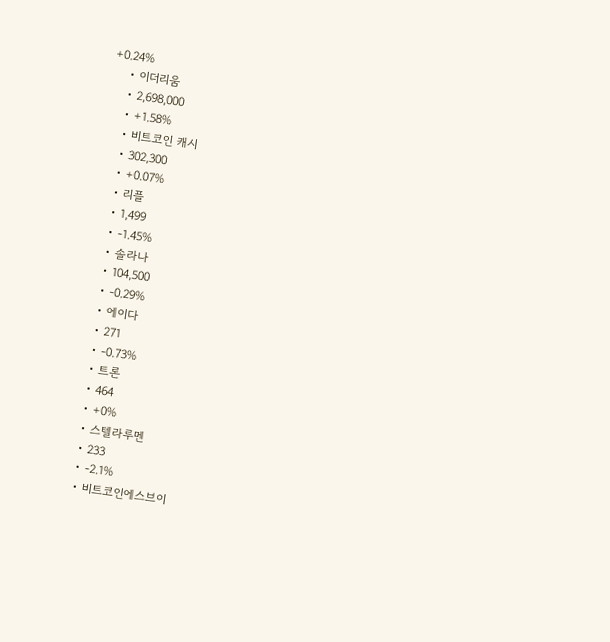+0.24%
    • 이더리움
    • 2,698,000
    • +1.58%
    • 비트코인 캐시
    • 302,300
    • +0.07%
    • 리플
    • 1,499
    • -1.45%
    • 솔라나
    • 104,500
    • -0.29%
    • 에이다
    • 271
    • -0.73%
    • 트론
    • 464
    • +0%
    • 스텔라루멘
    • 233
    • -2.1%
    • 비트코인에스브이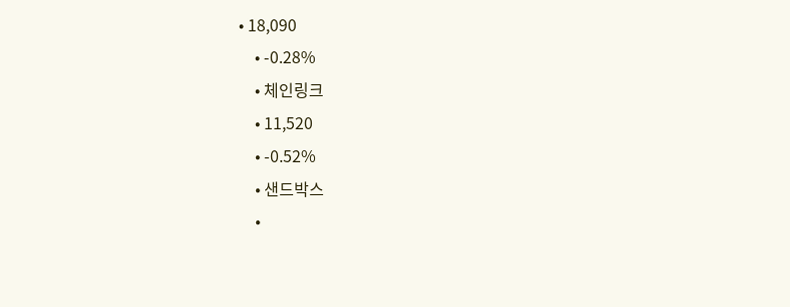• 18,090
    • -0.28%
    • 체인링크
    • 11,520
    • -0.52%
    • 샌드박스
    •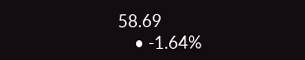58.69
    • -1.64%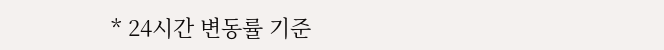* 24시간 변동률 기준